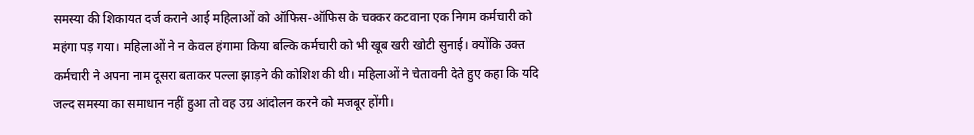समस्या की शिकायत दर्ज कराने आई महिलाओं को ऑफिस-ऑफिस के चक्कर कटवाना एक निगम कर्मचारी को महंगा पड़ गया। महिलाओं ने न केवल हंगामा किया बल्कि कर्मचारी को भी खूब खरी खोटी सुनाई। क्योंकि उक्त कर्मचारी ने अपना नाम दूसरा बताकर पल्ला झाड़ने की कोशिश की थी। महिलाओं ने चेतावनी देते हुए कहा कि यदि जल्द समस्या का समाधान नहीं हुआ तो वह उग्र आंदोलन करने को मजबूर होंगी।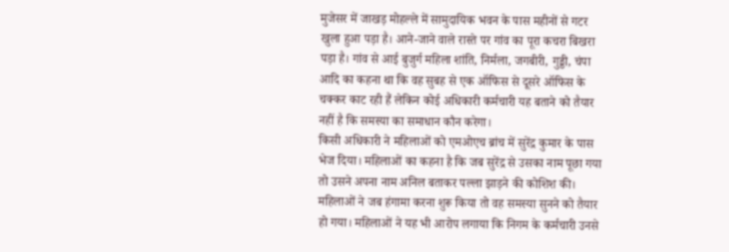मुजेसर में जाखड़ मोहल्ले में सामुदायिक भवन के पास महीनों से गटर खुला हुआ पड़ा है। आने-जाने वाले रास्ते पर गांव का पूरा कचरा बिखरा पड़ा है। गांव से आई बुजुर्ग महिला शांति, निर्मला, जगबीरी, गुड्डी, चंपा आदि का कहना था कि वह सुबह से एक ऑफिस से दूसरे ऑफिस के चक्कर काट रही हैं लेकिन कोई अधिकारी कर्मचारी यह बताने को तैयार नहीं है कि समस्या का समाधान कौन करेगा।
किसी अधिकारी ने महिलाओं को एमओएच ब्रांच में सुरेंद्र कुमार के पास भेज दिया। महिलाओं का कहना है कि जब सुरेंद्र से उसका नाम पूछा गया तो उसने अपना नाम अनिल बताकर पल्ला झाड़ने की कोशिश की। महिलाओं ने जब हंगामा करना शुरू किया तो वह समस्या सुनने को तैयार हो गया। महिलाओं ने यह भी आरोप लगाया कि निगम के कर्मचारी उनसे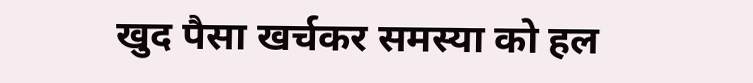खुद पैसा खर्चकर समस्या को हल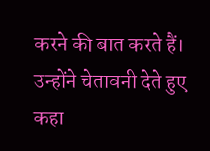करने की बात करते हैं। उन्होंने चेतावनी देते हुए कहा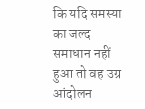कि यदि समस्या का जल्द समाधान नहीं हुआ तो वह उग्र आंदोलन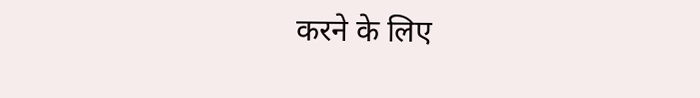करने के लिए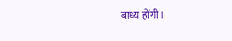बाध्य होंगी।